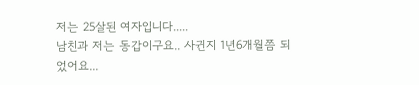저는 25살된 여자입니다.....
남친과 저는 동갑이구요.. 사귄지 1년6개월쯤 되었어요...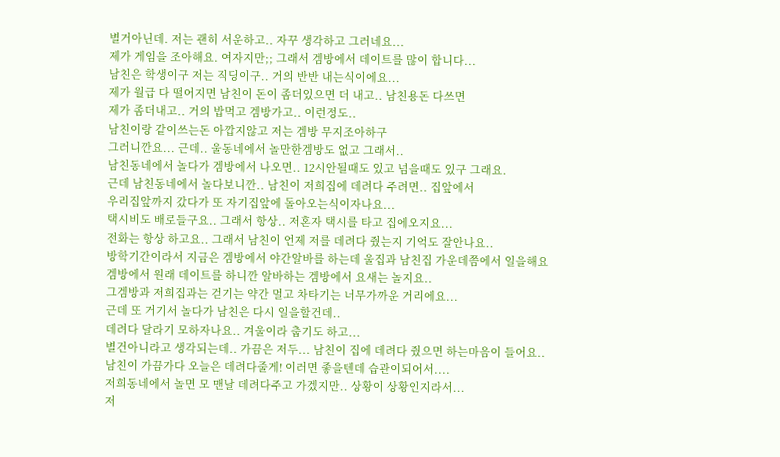별거아닌데. 저는 괜히 서운하고.. 자꾸 생각하고 그러네요...
제가 게임을 조아해요. 여자지만;; 그래서 겜방에서 데이트를 많이 합니다...
남친은 학생이구 저는 직딩이구.. 거의 반반 내는식이에요...
제가 월급 다 떨어지면 남친이 돈이 좀더있으면 더 내고.. 남친용돈 다쓰면
제가 좀더내고.. 거의 밥먹고 겜방가고.. 이런정도..
남친이랑 같이쓰는돈 아깝지않고 저는 겜방 무지조아하구
그러니깐요... 근데.. 울동네에서 놀만한겜방도 없고 그래서..
남친동네에서 놀다가 겜방에서 나오면.. 12시안될때도 있고 넘을때도 있구 그래요.
근데 남친동네에서 놀다보니깐.. 남친이 저희집에 데려다 주려면.. 집앞에서
우리집앞까지 갔다가 또 자기집앞에 돌아오는식이자나요...
택시비도 배로들구요.. 그래서 항상.. 저혼자 택시를 타고 집에오지요...
전화는 항상 하고요.. 그래서 남친이 언제 저를 데려다 줬는지 기억도 잘안나요..
방학기간이라서 지금은 겜방에서 야간알바를 하는데 울집과 남친집 가운데쯤에서 일을해요
겜방에서 원래 데이트를 하니깐 알바하는 겜방에서 요새는 놀지요..
그겜방과 저희집과는 걷기는 약간 멀고 차타기는 너무가까운 거리에요...
근데 또 거기서 놀다가 남친은 다시 일을할건데..
데려다 달라기 모하자나요.. 겨울이라 춥기도 하고...
별건아니라고 생각되는데.. 가끔은 저두... 남친이 집에 데려다 줬으면 하는마음이 들어요..
남친이 가끔가다 오늘은 데려다줄게! 이러면 좋을텐데 습관이되어서....
저희동네에서 놀면 모 맨날 데려다주고 가겠지만.. 상황이 상황인지라서...
저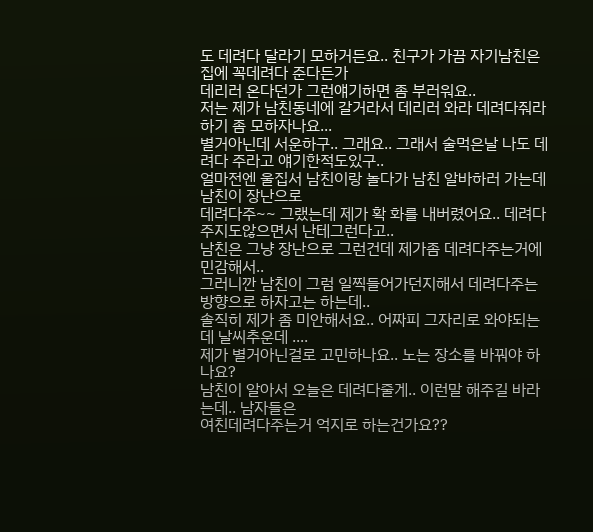도 데려다 달라기 모하거든요.. 친구가 가끔 자기남친은 집에 꼭데려다 준다든가
데리러 온다던가 그런얘기하면 좀 부러워요..
저는 제가 남친동네에 갈거라서 데리러 와라 데려다줘라 하기 좀 모하자나요...
별거아닌데 서운하구.. 그래요.. 그래서 술먹은날 나도 데려다 주라고 얘기한적도있구..
얼마전엔 울집서 남친이랑 놀다가 남친 알바하러 가는데 남친이 장난으로
데려다주~~ 그랬는데 제가 확 화를 내버렸어요.. 데려다주지도않으면서 난테그런다고..
남친은 그냥 장난으로 그런건데 제가좀 데려다주는거에 민감해서..
그러니깐 남친이 그럼 일찍들어가던지해서 데려다주는방향으로 하자고는 하는데..
솔직히 제가 좀 미안해서요.. 어짜피 그자리로 와야되는데 날씨추운데 ....
제가 별거아닌걸로 고민하나요.. 노는 장소를 바꿔야 하나요?
남친이 알아서 오늘은 데려다줄게.. 이런말 해주길 바라는데.. 남자들은
여친데려다주는거 억지로 하는건가요??